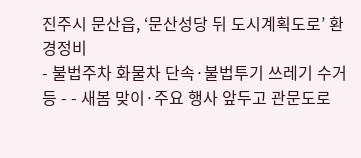진주시 문산읍, ‘문산성당 뒤 도시계획도로’ 환경정비
- 불법주차 화물차 단속·불법투기 쓰레기 수거 등 - - 새봄 맞이·주요 행사 앞두고 관문도로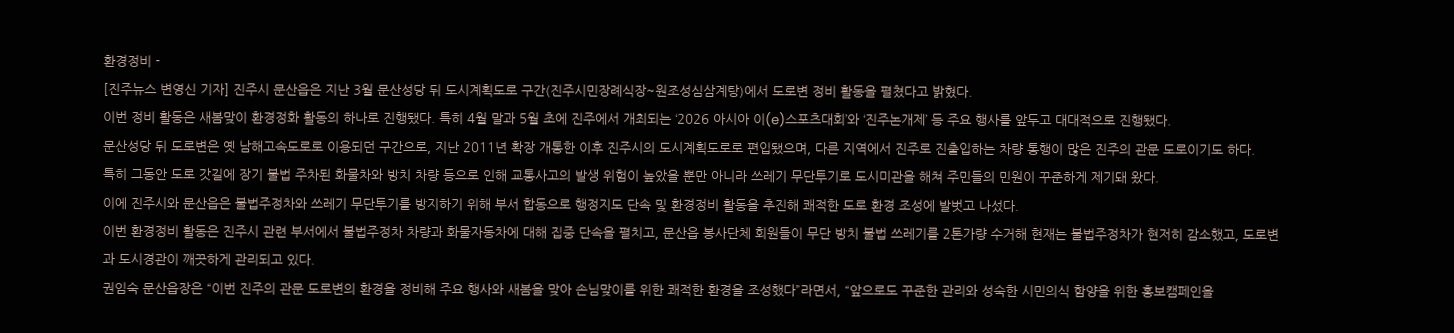환경정비 -
[진주뉴스 변영신 기자] 진주시 문산읍은 지난 3월 문산성당 뒤 도시계획도로 구간(진주시민장례식장~원조성심삼계탕)에서 도로변 정비 활동을 펼쳤다고 밝혔다.
이번 정비 활동은 새봄맞이 환경정화 활동의 하나로 진행됐다. 특히 4월 말과 5월 초에 진주에서 개최되는 ‘2026 아시아 이(e)스포츠대회’와 ‘진주논개제’ 등 주요 행사를 앞두고 대대적으로 진행됐다.
문산성당 뒤 도로변은 옛 남해고속도로로 이용되던 구간으로, 지난 2011년 확장 개통한 이후 진주시의 도시계획도로로 편입됐으며, 다른 지역에서 진주로 진출입하는 차량 통행이 많은 진주의 관문 도로이기도 하다.
특히 그동안 도로 갓길에 장기 불법 주차된 화물차와 방치 차량 등으로 인해 교통사고의 발생 위험이 높았을 뿐만 아니라 쓰레기 무단투기로 도시미관을 해쳐 주민들의 민원이 꾸준하게 제기돼 왔다.
이에 진주시와 문산읍은 불법주정차와 쓰레기 무단투기를 방지하기 위해 부서 합동으로 행정지도 단속 및 환경정비 활동을 추진해 쾌적한 도로 환경 조성에 발벗고 나섰다.
이번 환경정비 활동은 진주시 관련 부서에서 불법주정차 차량과 화물자동차에 대해 집중 단속을 펼치고, 문산읍 봉사단체 회원들이 무단 방치 불법 쓰레기를 2톤가량 수거해 현재는 불법주정차가 현저히 감소했고, 도로변과 도시경관이 깨끗하게 관리되고 있다.
권임숙 문산읍장은 “이번 진주의 관문 도로변의 환경을 정비해 주요 행사와 새봄을 맞아 손님맞이를 위한 쾌적한 환경을 조성했다”라면서, “앞으로도 꾸준한 관리와 성숙한 시민의식 함양을 위한 홍보캠페인을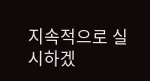지속적으로 실시하겠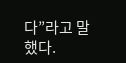다”라고 말했다.